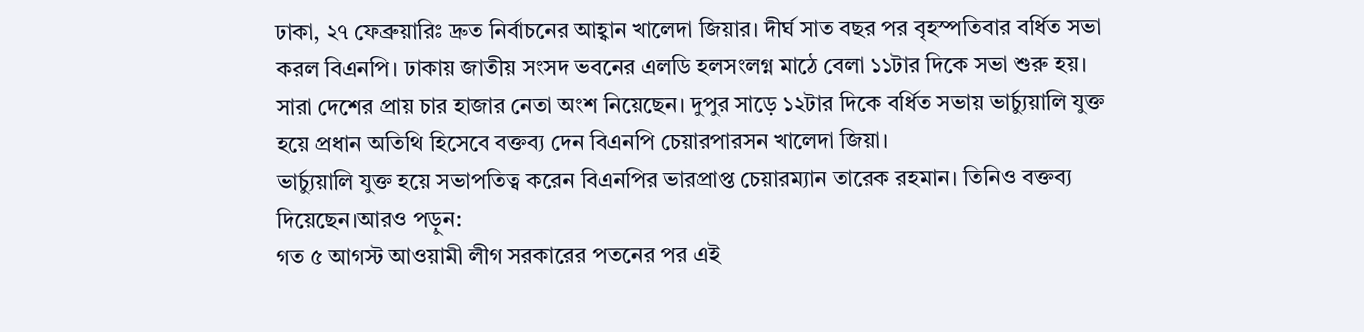ঢাকা, ২৭ ফেব্রুয়ারিঃ দ্রুত নির্বাচনের আহ্বান খালেদা জিয়ার। দীর্ঘ সাত বছর পর বৃহস্পতিবার বর্ধিত সভা করল বিএনপি। ঢাকায় জাতীয় সংসদ ভবনের এলডি হলসংলগ্ন মাঠে বেলা ১১টার দিকে সভা শুরু হয়। সারা দেশের প্রায় চার হাজার নেতা অংশ নিয়েছেন। দুপুর সাড়ে ১২টার দিকে বর্ধিত সভায় ভার্চ্যুয়ালি যুক্ত হয়ে প্রধান অতিথি হিসেবে বক্তব্য দেন বিএনপি চেয়ারপারসন খালেদা জিয়া।
ভার্চ্যুয়ালি যুক্ত হয়ে সভাপতিত্ব করেন বিএনপির ভারপ্রাপ্ত চেয়ারম্যান তারেক রহমান। তিনিও বক্তব্য দিয়েছেন।আরও পড়ুন:
গত ৫ আগস্ট আওয়ামী লীগ সরকারের পতনের পর এই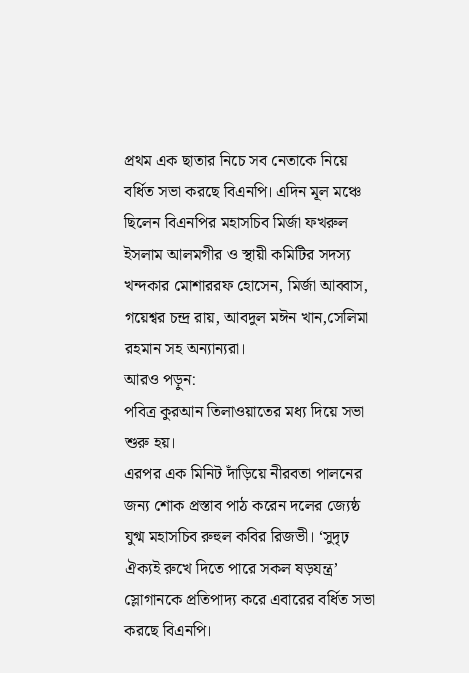প্রথম এক ছাতার নিচে সব নেতাকে নিয়ে বর্ধিত সভা করছে বিএনপি। এদিন মূল মঞ্চে ছিলেন বিএনপির মহাসচিব মির্জা ফখরুল ইসলাম আলমগীর ও স্থায়ী কমিটির সদস্য খন্দকার মোশাররফ হোসেন, মির্জা আব্বাস, গয়েশ্বর চন্দ্র রায়, আবদুল মঈন খান,সেলিমা রহমান সহ অন্যান্যরা।
আরও পড়ুন:
পবিত্র কুরআন তিলাওয়াতের মধ্য দিয়ে সভা শুরু হয়।
এরপর এক মিনিট দাঁড়িয়ে নীরবতা পালনের জন্য শোক প্রস্তাব পাঠ করেন দলের জ্যেষ্ঠ যুগ্ম মহাসচিব রুহুল কবির রিজভী। ‘সুদৃঢ় ঐক্যই রুখে দিতে পারে সকল ষড়যন্ত্র’ স্লোগানকে প্রতিপাদ্য করে এবারের বর্ধিত সভা করছে বিএনপি।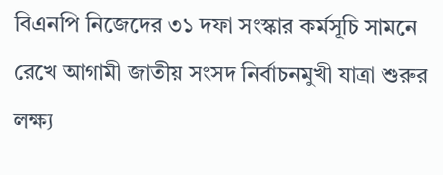বিএনপি নিজেদের ৩১ দফা সংস্কার কর্মসূচি সামনে রেখে আগামী জাতীয় সংসদ নির্বাচনমুখী যাত্রা শুরুর লক্ষ্য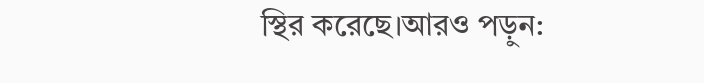স্থির করেছে।আরও পড়ুন: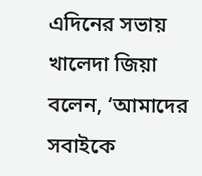এদিনের সভায় খালেদা জিয়া বলেন, ‘আমাদের সবাইকে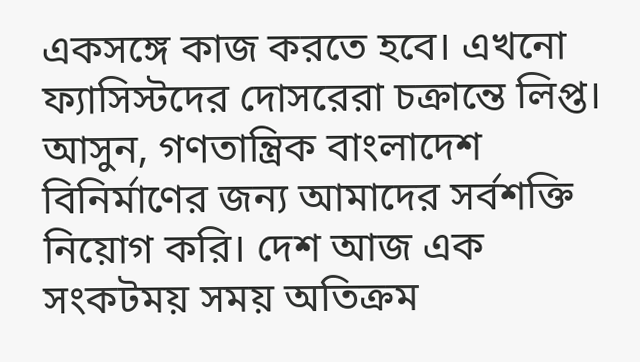একসঙ্গে কাজ করতে হবে। এখনো ফ্যাসিস্টদের দোসরেরা চক্রান্তে লিপ্ত।
আসুন, গণতান্ত্রিক বাংলাদেশ বিনির্মাণের জন্য আমাদের সর্বশক্তি নিয়োগ করি। দেশ আজ এক সংকটময় সময় অতিক্রম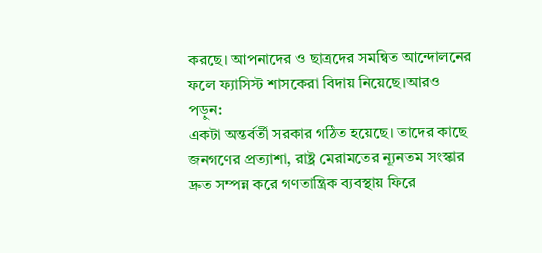করছে। আপনাদের ও ছাত্রদের সমন্বিত আন্দোলনের ফলে ফ্যাসিস্ট শাসকেরা বিদায় নিয়েছে।আরও পড়ুন:
একটা অন্তর্বর্তী সরকার গঠিত হয়েছে। তাদের কাছে জনগণের প্রত্যাশা, রাষ্ট্র মেরামতের ন্যূনতম সংস্কার দ্রুত সম্পন্ন করে গণতান্ত্রিক ব্যবস্থায় ফিরে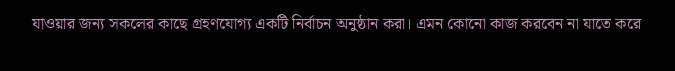যাওয়ার জন্য সকলের কাছে গ্রহণযোগ্য একটি নির্বাচন অনুষ্ঠান করা। এমন কোনো কাজ করবেন না যাতে করে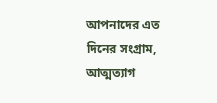আপনাদের এত দিনের সংগ্রাম, আত্মত্যাগ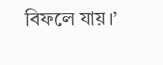বিফলে যায়।’